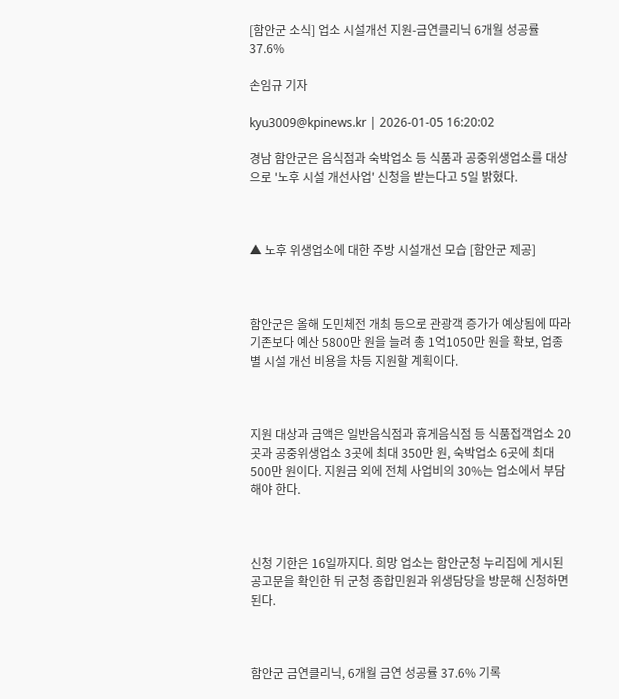[함안군 소식] 업소 시설개선 지원-금연클리닉 6개월 성공률 37.6%

손임규 기자

kyu3009@kpinews.kr | 2026-01-05 16:20:02

경남 함안군은 음식점과 숙박업소 등 식품과 공중위생업소를 대상으로 '노후 시설 개선사업' 신청을 받는다고 5일 밝혔다.



▲ 노후 위생업소에 대한 주방 시설개선 모습 [함안군 제공]



함안군은 올해 도민체전 개최 등으로 관광객 증가가 예상됨에 따라 기존보다 예산 5800만 원을 늘려 총 1억1050만 원을 확보, 업종별 시설 개선 비용을 차등 지원할 계획이다.



지원 대상과 금액은 일반음식점과 휴게음식점 등 식품접객업소 20곳과 공중위생업소 3곳에 최대 350만 원, 숙박업소 6곳에 최대 500만 원이다. 지원금 외에 전체 사업비의 30%는 업소에서 부담해야 한다.



신청 기한은 16일까지다. 희망 업소는 함안군청 누리집에 게시된 공고문을 확인한 뒤 군청 종합민원과 위생담당을 방문해 신청하면 된다.



함안군 금연클리닉, 6개월 금연 성공률 37.6% 기록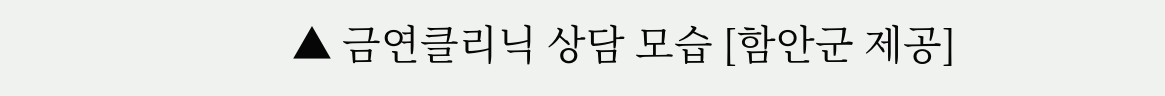▲ 금연클리닉 상담 모습 [함안군 제공]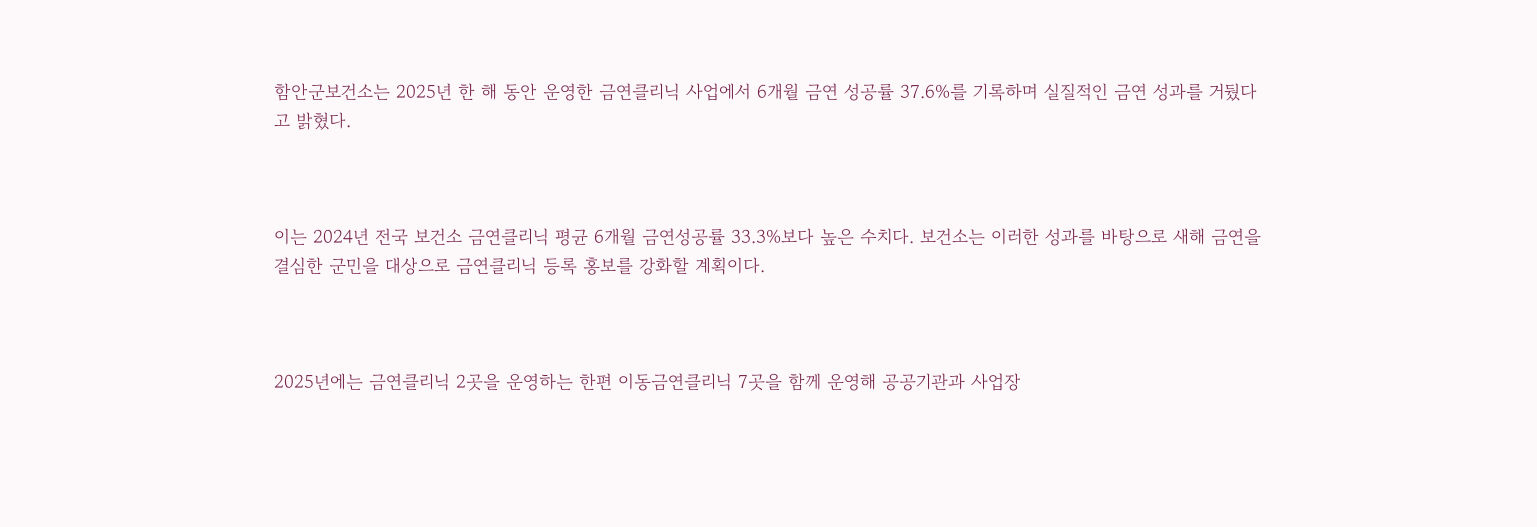함안군보건소는 2025년 한 해 동안 운영한 금연클리닉 사업에서 6개월 금연 성공률 37.6%를 기록하며 실질적인 금연 성과를 거뒀다고 밝혔다.



이는 2024년 전국 보건소 금연클리닉 평균 6개월 금연성공률 33.3%보다 높은 수치다. 보건소는 이러한 성과를 바탕으로 새해 금연을 결심한 군민을 대상으로 금연클리닉 등록 홍보를 강화할 계획이다.



2025년에는 금연클리닉 2곳을 운영하는 한편 이동금연클리닉 7곳을 함께 운영해 공공기관과 사업장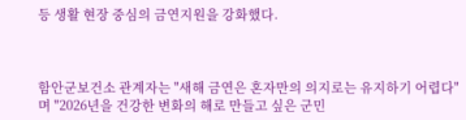등 생활 현장 중심의 금연지원을 강화했다.



함안군보건소 관계자는 "새해 금연은 혼자만의 의지로는 유지하기 어렵다"며 "2026년을 건강한 변화의 해로 만들고 싶은 군민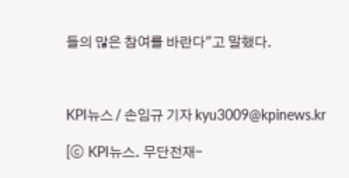들의 많은 참여를 바란다"고 말했다.



KPI뉴스 / 손임규 기자 kyu3009@kpinews.kr

[ⓒ KPI뉴스. 무단전재-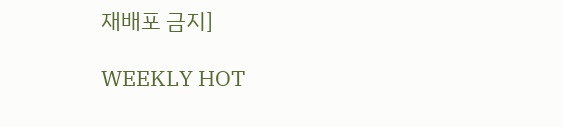재배포 금지]

WEEKLY HOT